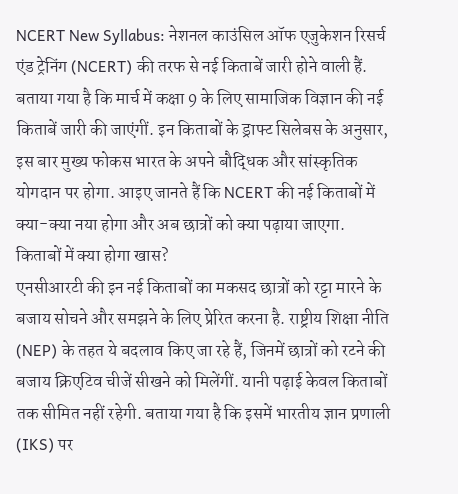NCERT New Syllabus: नेशनल काउंसिल ऑफ एजुकेशन रिसर्च एंड ट्रेनिंग (NCERT) की तरफ से नई किताबें जारी होने वाली हैं. बताया गया है कि मार्च में कक्षा 9 के लिए सामाजिक विज्ञान की नई किताबें जारी की जाएंगीं. इन किताबों के ड्राफ्ट सिलेबस के अनुसार, इस बार मुख्य फोकस भारत के अपने बौद्धिक और सांस्कृतिक योगदान पर होगा. आइए जानते हैं कि NCERT की नई किताबों में क्या-क्या नया होगा और अब छात्रों को क्या पढ़ाया जाएगा.
किताबों में क्या होगा खास?
एनसीआरटी की इन नई किताबों का मकसद छात्रों को रट्टा मारने के बजाय सोचने और समझने के लिए प्रेरित करना है. राष्ट्रीय शिक्षा नीति (NEP) के तहत ये बदलाव किए जा रहे हैं, जिनमें छात्रों को रटने की बजाय क्रिएटिव चीजें सीखने को मिलेंगीं. यानी पढ़ाई केवल किताबों तक सीमित नहीं रहेगी. बताया गया है कि इसमें भारतीय ज्ञान प्रणाली (IKS) पर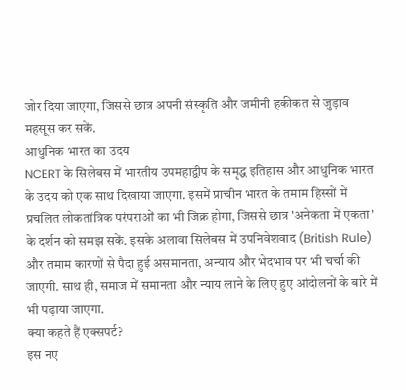जोर दिया जाएगा, जिससे छात्र अपनी संस्कृति और जमीनी हकीकत से जुड़ाव महसूस कर सकें.
आधुनिक भारत का उदय
NCERT के सिलेबस में भारतीय उपमहाद्वीप के समृद्ध इतिहास और आधुनिक भारत के उदय को एक साथ दिखाया जाएगा. इसमें प्राचीन भारत के तमाम हिस्सों में प्रचलित लोकतांत्रिक परंपराओं का भी जिक्र होगा, जिससे छात्र 'अनेकता में एकता' के दर्शन को समझ सकें. इसके अलावा सिलेबस में उपनिवेशवाद (British Rule) और तमाम कारणों से पैदा हुई असमानता, अन्याय और भेदभाव पर भी चर्चा की जाएगी. साथ ही, समाज में समानता और न्याय लाने के लिए हुए आंदोलनों के बारे में भी पढ़ाया जाएगा.
क्या कहते हैं एक्सपर्ट?
इस नए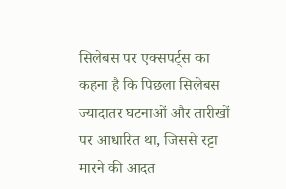सिलेबस पर एक्सपर्ट्स का कहना है कि पिछला सिलेबस ज्यादातर घटनाओं और तारीखों पर आधारित था, जिससे रट्टा मारने की आदत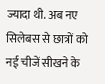ज्यादा थी. अब नए सिलेबस से छात्रों को नई चीजें सीखने के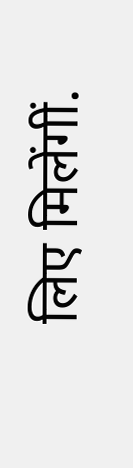लिए मिलेंगीं.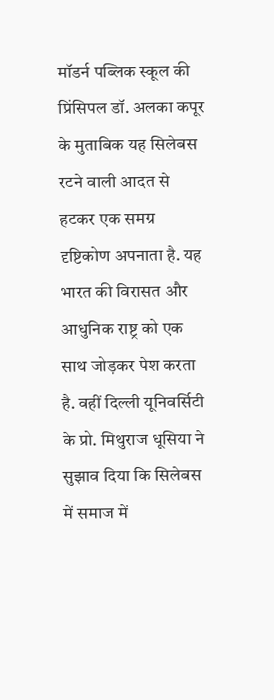मॉडर्न पब्लिक स्कूल की प्रिंसिपल डॉ. अलका कपूर के मुताबिक यह सिलेबस रटने वाली आदत से हटकर एक समग्र दृष्टिकोण अपनाता है. यह भारत की विरासत और आधुनिक राष्ट्र को एक साथ जोड़कर पेश करता है. वहीं दिल्ली यूनिवर्सिटी के प्रो. मिथुराज धूसिया ने सुझाव दिया कि सिलेबस में समाज में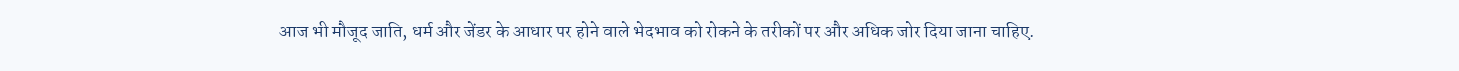आज भी मौजूद जाति, धर्म और जेंडर के आधार पर होने वाले भेदभाव को रोकने के तरीकों पर और अधिक जोर दिया जाना चाहिए.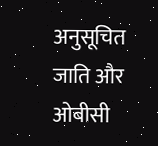अनुसूचित जाति और ओबीसी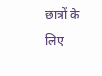छात्रों के लिए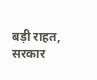बड़ी राहत, सरकार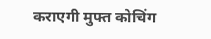कराएगी मुफ्त कोचिंग